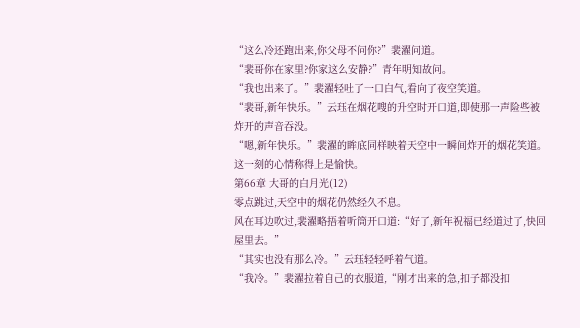“这么冷还跑出来,你父母不问你?”裴濯问道。
“裴哥你在家里?你家这么安静?”青年明知故问。
“我也出来了。”裴濯轻吐了一口白气,看向了夜空笑道。
“裴哥,新年快乐。”云珏在烟花嗖的升空时开口道,即使那一声险些被炸开的声音吞没。
“嗯,新年快乐。”裴濯的眸底同样映着天空中一瞬间炸开的烟花笑道。
这一刻的心情称得上是愉快。
第66章 大哥的白月光(12)
零点跳过,天空中的烟花仍然经久不息。
风在耳边吹过,裴濯略捂着听筒开口道:“好了,新年祝福已经道过了,快回屋里去。”
“其实也没有那么冷。”云珏轻轻呼着气道。
“我冷。”裴濯拉着自己的衣服道,“刚才出来的急,扣子都没扣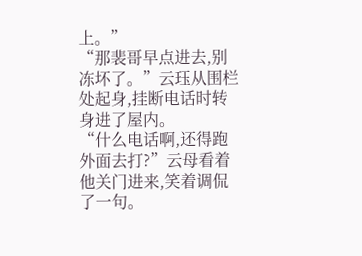上。”
“那裴哥早点进去,别冻坏了。”云珏从围栏处起身,挂断电话时转身进了屋内。
“什么电话啊,还得跑外面去打?”云母看着他关门进来,笑着调侃了一句。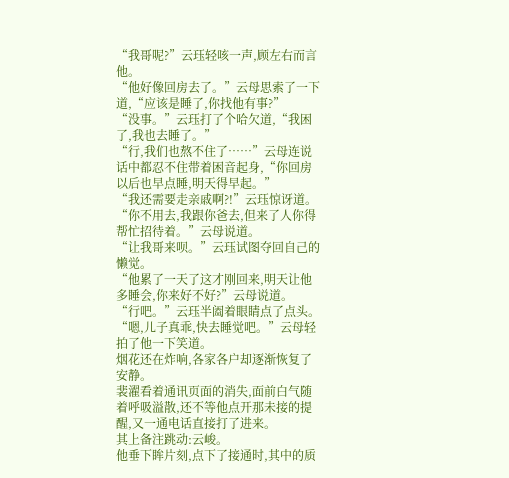“我哥呢?”云珏轻咳一声,顾左右而言他。
“他好像回房去了。”云母思索了一下道,“应该是睡了,你找他有事?”
“没事。”云珏打了个哈欠道,“我困了,我也去睡了。”
“行,我们也熬不住了……”云母连说话中都忍不住带着困音起身,“你回房以后也早点睡,明天得早起。”
“我还需要走亲戚啊?!”云珏惊讶道。
“你不用去,我跟你爸去,但来了人你得帮忙招待着。”云母说道。
“让我哥来呗。”云珏试图夺回自己的懒觉。
“他累了一天了这才刚回来,明天让他多睡会,你来好不好?”云母说道。
“行吧。”云珏半阖着眼睛点了点头。
“嗯,儿子真乖,快去睡觉吧。”云母轻拍了他一下笑道。
烟花还在炸响,各家各户却逐渐恢复了安静。
裴濯看着通讯页面的消失,面前白气随着呼吸溢散,还不等他点开那未接的提醒,又一通电话直接打了进来。
其上备注跳动:云峻。
他垂下眸片刻,点下了接通时,其中的质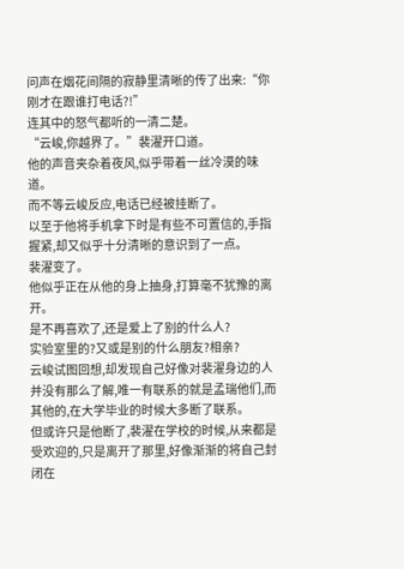问声在烟花间隔的寂静里清晰的传了出来:“你刚才在跟谁打电话?!”
连其中的怒气都听的一清二楚。
“云峻,你越界了。”裴濯开口道。
他的声音夹杂着夜风,似乎带着一丝冷漠的味道。
而不等云峻反应,电话已经被挂断了。
以至于他将手机拿下时是有些不可置信的,手指握紧,却又似乎十分清晰的意识到了一点。
裴濯变了。
他似乎正在从他的身上抽身,打算毫不犹豫的离开。
是不再喜欢了,还是爱上了别的什么人?
实验室里的?又或是别的什么朋友?相亲?
云峻试图回想,却发现自己好像对裴濯身边的人并没有那么了解,唯一有联系的就是孟瑞他们,而其他的,在大学毕业的时候大多断了联系。
但或许只是他断了,裴濯在学校的时候,从来都是受欢迎的,只是离开了那里,好像渐渐的将自己封闭在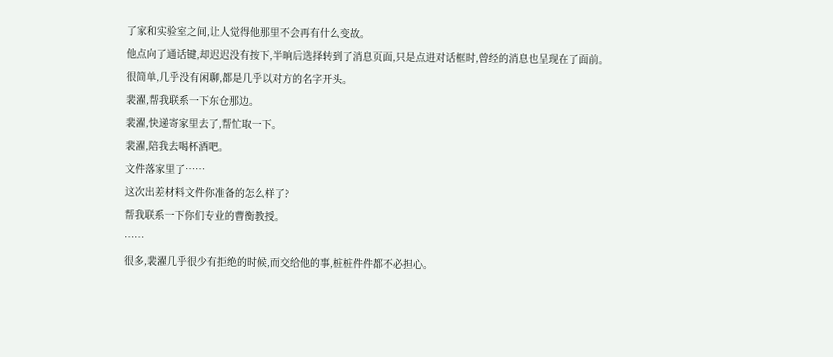了家和实验室之间,让人觉得他那里不会再有什么变故。
他点向了通话键,却迟迟没有按下,半晌后选择转到了消息页面,只是点进对话框时,曾经的消息也呈现在了面前。
很简单,几乎没有闲聊,都是几乎以对方的名字开头。
裴濯,帮我联系一下东仓那边。
裴濯,快递寄家里去了,帮忙取一下。
裴濯,陪我去喝杯酒吧。
文件落家里了……
这次出差材料文件你准备的怎么样了?
帮我联系一下你们专业的曹衡教授。
……
很多,裴濯几乎很少有拒绝的时候,而交给他的事,桩桩件件都不必担心。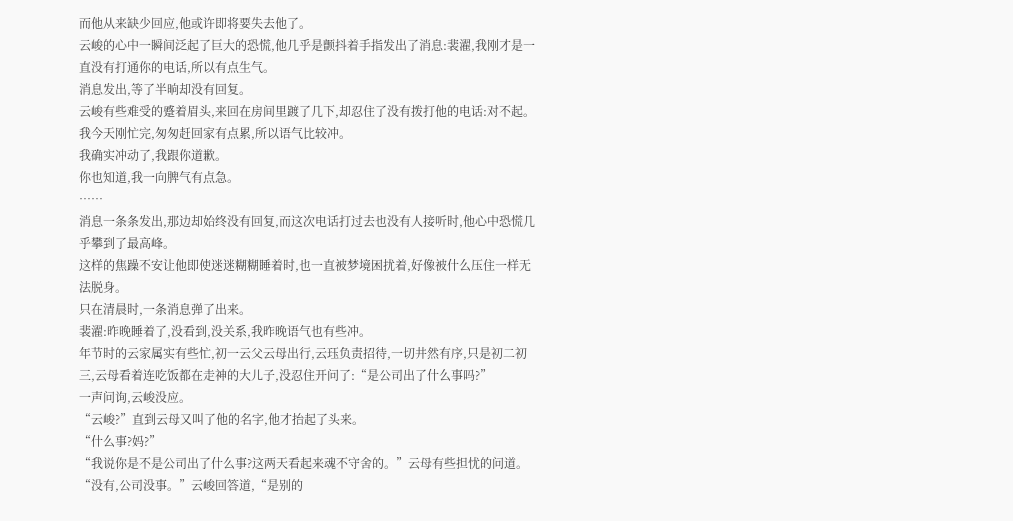而他从来缺少回应,他或许即将要失去他了。
云峻的心中一瞬间泛起了巨大的恐慌,他几乎是颤抖着手指发出了消息:裴濯,我刚才是一直没有打通你的电话,所以有点生气。
消息发出,等了半晌却没有回复。
云峻有些难受的蹙着眉头,来回在房间里踱了几下,却忍住了没有拨打他的电话:对不起。
我今天刚忙完,匆匆赶回家有点累,所以语气比较冲。
我确实冲动了,我跟你道歉。
你也知道,我一向脾气有点急。
……
消息一条条发出,那边却始终没有回复,而这次电话打过去也没有人接听时,他心中恐慌几乎攀到了最高峰。
这样的焦躁不安让他即使迷迷糊糊睡着时,也一直被梦境困扰着,好像被什么压住一样无法脱身。
只在清晨时,一条消息弹了出来。
裴濯:昨晚睡着了,没看到,没关系,我昨晚语气也有些冲。
年节时的云家属实有些忙,初一云父云母出行,云珏负责招待,一切井然有序,只是初二初三,云母看着连吃饭都在走神的大儿子,没忍住开问了:“是公司出了什么事吗?”
一声问询,云峻没应。
“云峻?”直到云母又叫了他的名字,他才抬起了头来。
“什么事?妈?”
“我说你是不是公司出了什么事?这两天看起来魂不守舍的。”云母有些担忧的问道。
“没有,公司没事。”云峻回答道,“是别的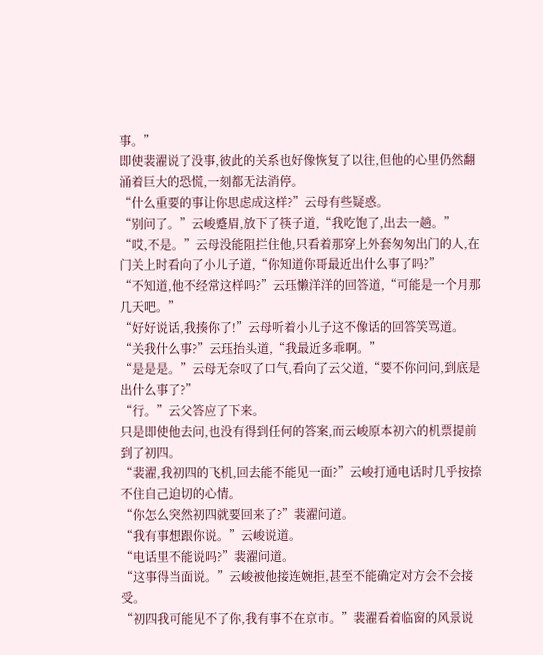事。”
即使裴濯说了没事,彼此的关系也好像恢复了以往,但他的心里仍然翻涌着巨大的恐慌,一刻都无法消停。
“什么重要的事让你思虑成这样?”云母有些疑惑。
“别问了。”云峻蹙眉,放下了筷子道,“我吃饱了,出去一趟。”
“哎,不是。”云母没能阻拦住他,只看着那穿上外套匆匆出门的人,在门关上时看向了小儿子道,“你知道你哥最近出什么事了吗?”
“不知道,他不经常这样吗?”云珏懒洋洋的回答道,“可能是一个月那几天吧。”
“好好说话,我揍你了!”云母听着小儿子这不像话的回答笑骂道。
“关我什么事?”云珏抬头道,“我最近多乖啊。”
“是是是。”云母无奈叹了口气,看向了云父道,“要不你问问,到底是出什么事了?”
“行。”云父答应了下来。
只是即使他去问,也没有得到任何的答案,而云峻原本初六的机票提前到了初四。
“裴濯,我初四的飞机,回去能不能见一面?”云峻打通电话时几乎按捺不住自己迫切的心情。
“你怎么突然初四就要回来了?”裴濯问道。
“我有事想跟你说。”云峻说道。
“电话里不能说吗?”裴濯问道。
“这事得当面说。”云峻被他接连婉拒,甚至不能确定对方会不会接受。
“初四我可能见不了你,我有事不在京市。”裴濯看着临窗的风景说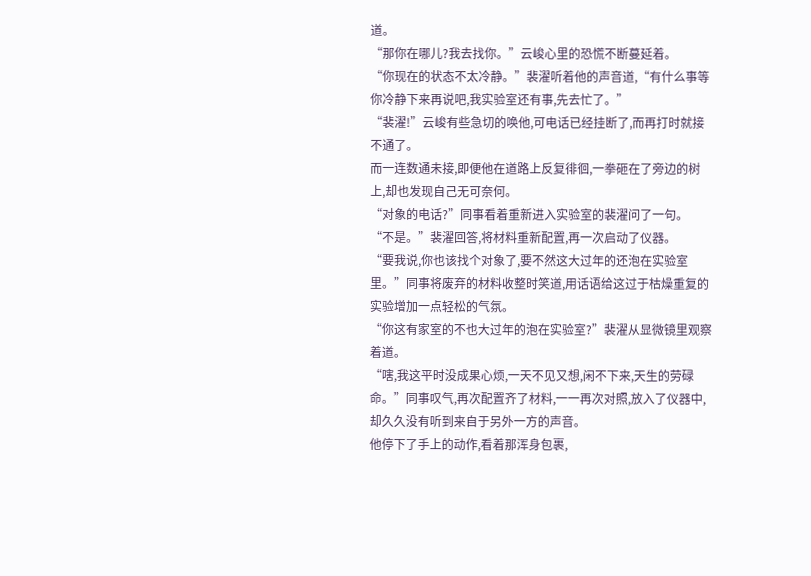道。
“那你在哪儿?我去找你。”云峻心里的恐慌不断蔓延着。
“你现在的状态不太冷静。”裴濯听着他的声音道,“有什么事等你冷静下来再说吧,我实验室还有事,先去忙了。”
“裴濯!”云峻有些急切的唤他,可电话已经挂断了,而再打时就接不通了。
而一连数通未接,即便他在道路上反复徘徊,一拳砸在了旁边的树上,却也发现自己无可奈何。
“对象的电话?”同事看着重新进入实验室的裴濯问了一句。
“不是。”裴濯回答,将材料重新配置,再一次启动了仪器。
“要我说,你也该找个对象了,要不然这大过年的还泡在实验室里。”同事将废弃的材料收整时笑道,用话语给这过于枯燥重复的实验增加一点轻松的气氛。
“你这有家室的不也大过年的泡在实验室?”裴濯从显微镜里观察着道。
“嗐,我这平时没成果心烦,一天不见又想,闲不下来,天生的劳碌命。”同事叹气,再次配置齐了材料,一一再次对照,放入了仪器中,却久久没有听到来自于另外一方的声音。
他停下了手上的动作,看着那浑身包裹,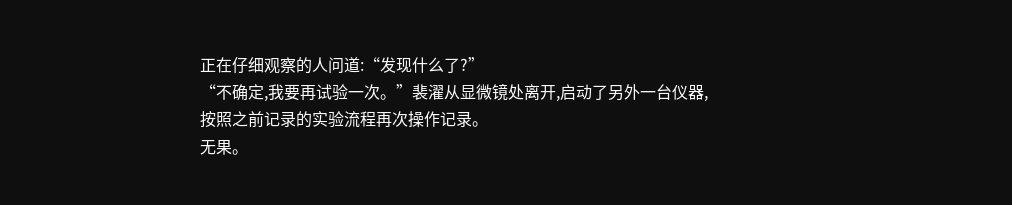正在仔细观察的人问道:“发现什么了?”
“不确定,我要再试验一次。”裴濯从显微镜处离开,启动了另外一台仪器,按照之前记录的实验流程再次操作记录。
无果。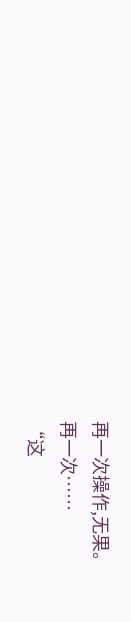再一次操作,无果。
再一次……
“这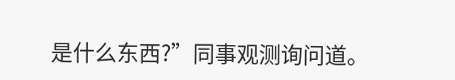是什么东西?”同事观测询问道。